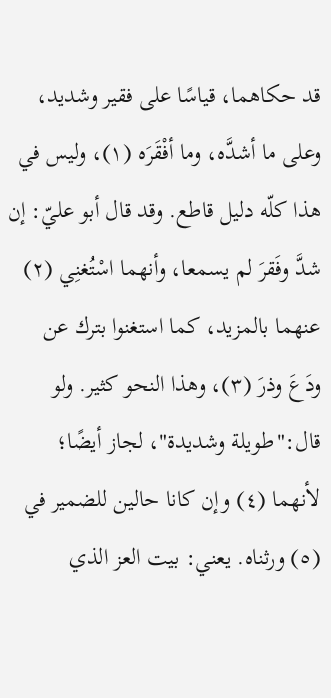قد حكاهما، قياسًا على فقير وشديد، وعلى ما أشدَّه، وما أفْقَرَه (١)، وليس في هذا كلّه دليل قاطع. وقد قال أبو عليّ: إن شدَّ وفَقرَ لم يسمعا، وأنهما اسْتُغنِي (٢) عنهما بالمزيد، كما استغنوا بترك عن ودَعَ وذرَ (٣)، وهذا النحو كثير. ولو قال:"طويلة وشديدة"، لجاز أيضًا؛ لأنهما (٤) وإن كانا حالين للضمير في (٥) ورثناه. يعني: بيت العز الذي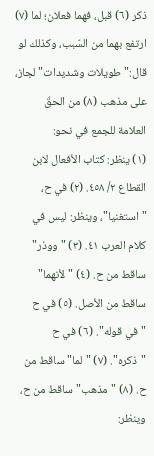ذكر (٦) قبل، فهما فعلان؛ لما (٧) ارتفع بهما من السّبب، وكذلك لو قال:"طويلات وشديدات" لجاز، على مذهب (٨) من الحقّ العلامة للجمع في نحو:
(١) ينظر: كتاب الأفعال لابن القطاع ٢/ ٤٥٨. (٢) في ح، "استغنيا"، وينظر: ليس في كلام العرب ٤١. (٣) "ووذر" ساقط من ح. (٤) "لأنهما" ساقط من الأصل. (٥) في ح "في قوله". (٦) في ح "ذكره". (٧) "لما" ساقط من ح. (٨) "مذهب" ساقط من ح، وينظر: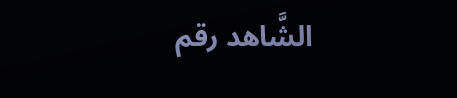الشَّاهد رقم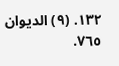١٣٢. (٩) الديوان ٧٦٥.